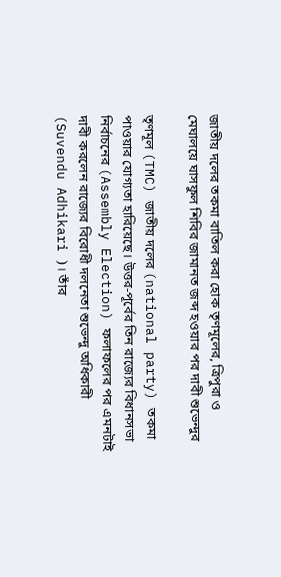জাতীয় দলের তকমা বাতিল করা হোক তৃণমূলের, ত্রিপুরা ও মেঘালয়ে ঘাসফুল শিবির জামানত জব্দ হওয়ার পর দাবী শুভেন্দুর

তৃণমূল (TMC) জাতীয় দলের (national party) তকমা পাওয়ার যোগ্যতা হারিয়েছে। উত্তর-পূর্বের তিন রাজ্যের বিধানসভা নির্বাচনের (Assembly Election) ফলাফলের পর এমনটাই দাবী করলেন রাজ্যের বিরোধী দলনেতা শুভেন্দু অধিকারী (Suvendu Adhikari )। তাঁর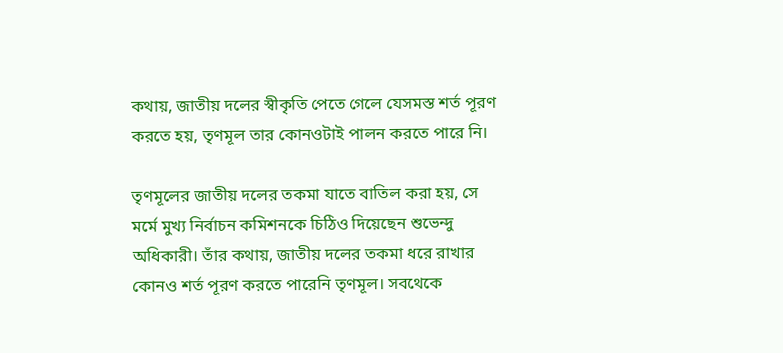কথায়, জাতীয় দলের স্বীকৃতি পেতে গেলে যেসমস্ত শর্ত পূরণ করতে হয়, তৃণমূল তার কোনওটাই পালন করতে পারে নি।

তৃণমূলের জাতীয় দলের তকমা যাতে বাতিল করা হয়, সে মর্মে মুখ্য নির্বাচন কমিশনকে চিঠিও দিয়েছেন শুভেন্দু অধিকারী। তাঁর কথায়, জাতীয় দলের তকমা ধরে রাখার কোনও শর্ত পূরণ করতে পারেনি তৃণমূল। সবথেকে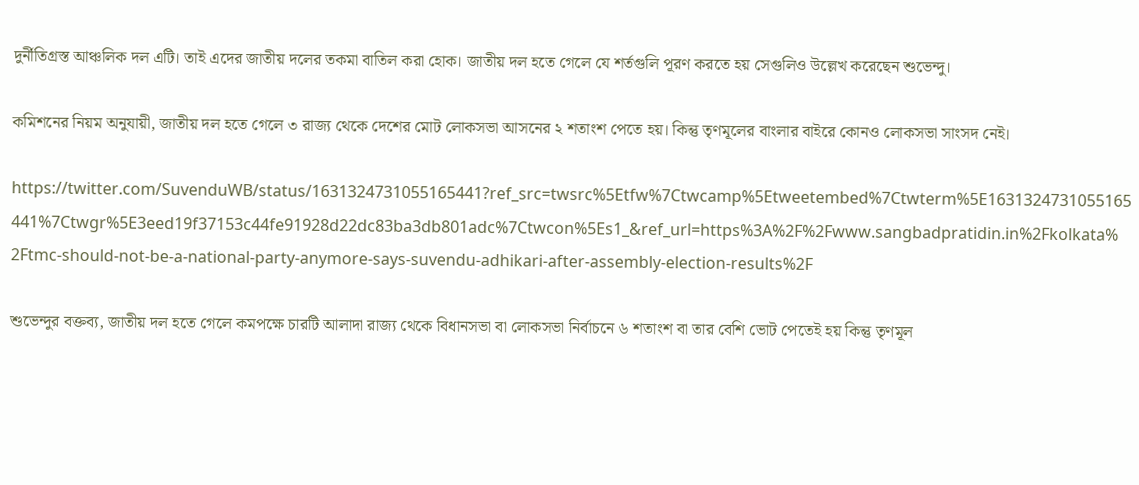দুর্নীতিগ্রস্ত আঞ্চলিক দল এটি। তাই এদের জাতীয় দলের তকমা বাতিল করা হোক। জাতীয় দল হতে গেলে যে শর্তগুলি পূরণ করতে হয় সেগুলিও উল্লেখ করেছেন শুভেন্দু।

কমিশনের নিয়ম অনুযায়ী, জাতীয় দল হতে গেলে ৩ রাজ্য থেকে দেশের মোট লোকসভা আসনের ২ শতাংশ পেতে হয়। কিন্তু তৃণমূলের বাংলার বাইরে কোনও লোকসভা সাংসদ নেই।

https://twitter.com/SuvenduWB/status/1631324731055165441?ref_src=twsrc%5Etfw%7Ctwcamp%5Etweetembed%7Ctwterm%5E1631324731055165441%7Ctwgr%5E3eed19f37153c44fe91928d22dc83ba3db801adc%7Ctwcon%5Es1_&ref_url=https%3A%2F%2Fwww.sangbadpratidin.in%2Fkolkata%2Ftmc-should-not-be-a-national-party-anymore-says-suvendu-adhikari-after-assembly-election-results%2F

শুভেন্দুর বক্তব্য, জাতীয় দল হতে গেলে কমপক্ষে চারটি আলাদা রাজ্য থেকে বিধানসভা বা লোকসভা নির্বাচনে ৬ শতাংশ বা তার বেশি ভোট পেতেই হয় কিন্তু তৃণমূল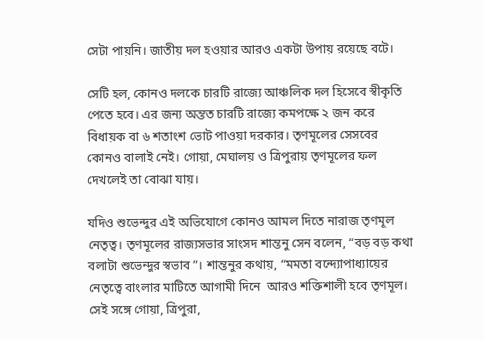সেটা পায়নি। জাতীয় দল হওয়ার আরও একটা উপায় রয়েছে বটে।

সেটি হল, কোনও দলকে চারটি রাজ্যে আঞ্চলিক দল হিসেবে স্বীকৃতি পেতে হবে। এর জন্য অন্তত চারটি রাজ্যে কমপক্ষে ২ জন করে বিধায়ক বা ৬ শতাংশ ভোট পাওয়া দরকার। তৃণমূলের সেসবের কোনও বালাই নেই। গোয়া, মেঘালয় ও ত্রিপুরায় তৃণমূলের ফল দেখলেই তা বোঝা যায়।

যদিও শুভেন্দুর এই অভিযোগে কোনও আমল দিতে নারাজ তৃণমূল নেতৃত্ব। তৃণমূলের রাজ্যসভার সাংসদ শান্তনু সেন বলেন, “বড় বড় কথা বলাটা শুভেন্দুর স্বভাব”। শান্তনুর কথায়, “মমতা বন্দ্যোপাধ্যায়ের নেতৃত্বে বাংলার মাটিতে আগামী দিনে  আরও শক্তিশালী হবে তৃণমূল। সেই সঙ্গে গোয়া, ত্রিপুরা,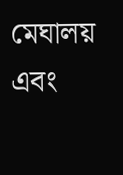মেঘালয় এবং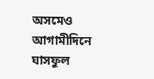অসমেও আগামীদিনে ঘাসফুল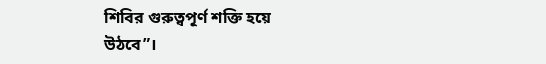শিবির গুরুত্বপূর্ণ শক্তি হয়ে উঠবে”।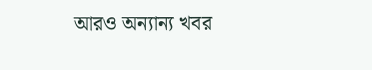আরও অন্যান্য খবর